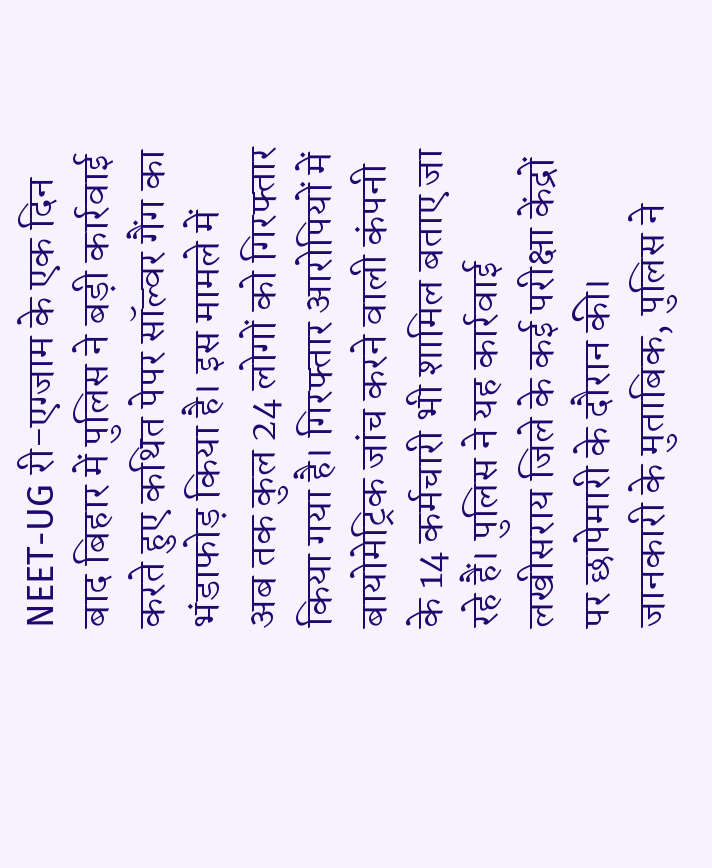NEET-UG री-एग्जाम के एक दिन बाद बिहार में पुलिस ने बड़ी कार्रवाई करते हुए कथित पेपर सॉल्वर गैंग का भंडाफोड़ किया है। इस मामले में अब तक कुल 24 लोगों को गिरफ्तार किया गया है। गिरफ्तार आरोपियों में बायोमेट्रिक जांच करने वाली कंपनी के 14 कर्मचारी भी शामिल बताए जा रहे हैं। पुलिस ने यह कार्रवाई लखीसराय जिले के कई परीक्षा केंद्रों पर छापेमारी के दौरान की।
जानकारी के मुताबिक, पुलिस ने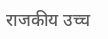राजकीय उच्च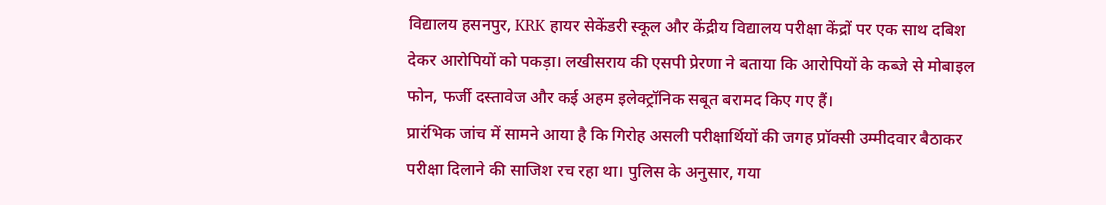विद्यालय हसनपुर, KRK हायर सेकेंडरी स्कूल और केंद्रीय विद्यालय परीक्षा केंद्रों पर एक साथ दबिश देकर आरोपियों को पकड़ा। लखीसराय की एसपी प्रेरणा ने बताया कि आरोपियों के कब्जे से मोबाइल फोन, फर्जी दस्तावेज और कई अहम इलेक्ट्रॉनिक सबूत बरामद किए गए हैं।
प्रारंभिक जांच में सामने आया है कि गिरोह असली परीक्षार्थियों की जगह प्रॉक्सी उम्मीदवार बैठाकर परीक्षा दिलाने की साजिश रच रहा था। पुलिस के अनुसार, गया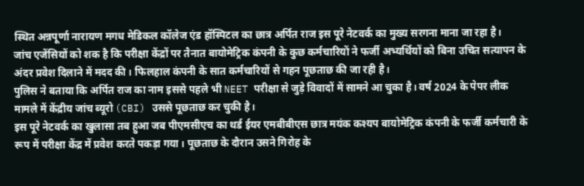स्थित अन्नपूर्णा नारायण मगध मेडिकल कॉलेज एंड हॉस्पिटल का छात्र अर्पित राज इस पूरे नेटवर्क का मुख्य सरगना माना जा रहा है।
जांच एजेंसियों को शक है कि परीक्षा केंद्रों पर तैनात बायोमेट्रिक कंपनी के कुछ कर्मचारियों ने फर्जी अभ्यर्थियों को बिना उचित सत्यापन के अंदर प्रवेश दिलाने में मदद की। फिलहाल कंपनी के सात कर्मचारियों से गहन पूछताछ की जा रही है।
पुलिस ने बताया कि अर्पित राज का नाम इससे पहले भी NEET परीक्षा से जुड़े विवादों में सामने आ चुका है। वर्ष 2024 के पेपर लीक मामले में केंद्रीय जांच ब्यूरो (CBI) उससे पूछताछ कर चुकी है।
इस पूरे नेटवर्क का खुलासा तब हुआ जब पीएमसीएच का थर्ड ईयर एमबीबीएस छात्र मयंक कश्यप बायोमेट्रिक कंपनी के फर्जी कर्मचारी के रूप में परीक्षा केंद्र में प्रवेश करते पकड़ा गया। पूछताछ के दौरान उसने गिरोह के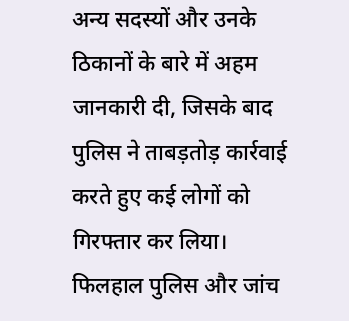अन्य सदस्यों और उनके ठिकानों के बारे में अहम जानकारी दी, जिसके बाद पुलिस ने ताबड़तोड़ कार्रवाई करते हुए कई लोगों को गिरफ्तार कर लिया। फिलहाल पुलिस और जांच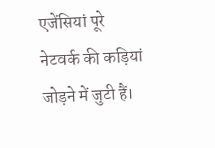एजेंसियां पूरे नेटवर्क की कड़ियां जोड़ने में जुटी हैं।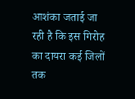आशंका जताई जा रही है कि इस गिरोह का दायरा कई जिलों तक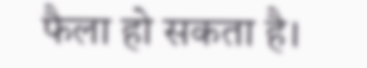फैला हो सकता है।